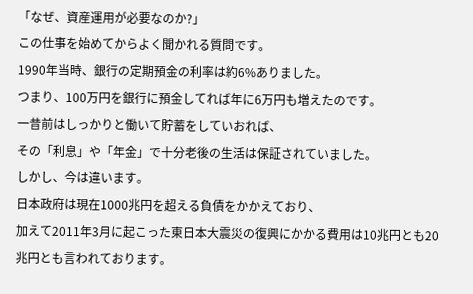「なぜ、資産運用が必要なのか?」
この仕事を始めてからよく聞かれる質問です。
1990年当時、銀行の定期預金の利率は約6%ありました。
つまり、100万円を銀行に預金してれば年に6万円も増えたのです。
一昔前はしっかりと働いて貯蓄をしていおれば、
その「利息」や「年金」で十分老後の生活は保証されていました。
しかし、今は違います。
日本政府は現在1000兆円を超える負債をかかえており、
加えて2011年3月に起こった東日本大震災の復興にかかる費用は10兆円とも20兆円とも言われております。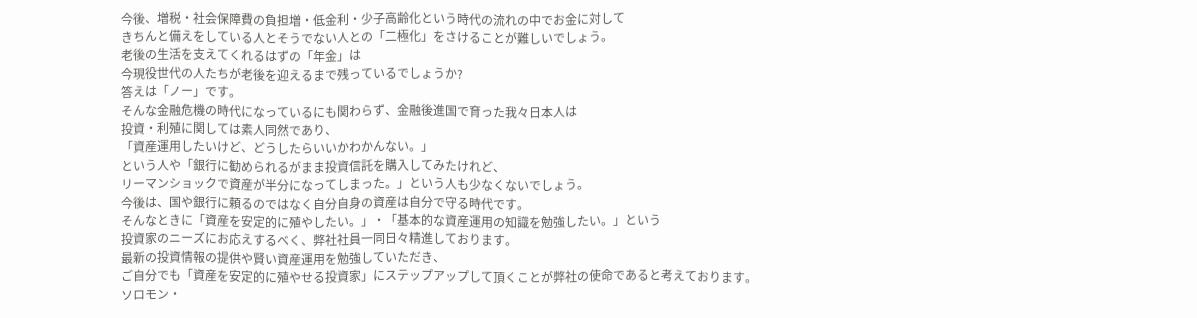今後、増税・社会保障費の負担増・低金利・少子高齢化という時代の流れの中でお金に対して
きちんと備えをしている人とそうでない人との「二極化」をさけることが難しいでしょう。
老後の生活を支えてくれるはずの「年金」は
今現役世代の人たちが老後を迎えるまで残っているでしょうか?
答えは「ノー」です。
そんな金融危機の時代になっているにも関わらず、金融後進国で育った我々日本人は
投資・利殖に関しては素人同然であり、
「資産運用したいけど、どうしたらいいかわかんない。」
という人や「銀行に勧められるがまま投資信託を購入してみたけれど、
リーマンショックで資産が半分になってしまった。」という人も少なくないでしょう。
今後は、国や銀行に頼るのではなく自分自身の資産は自分で守る時代です。
そんなときに「資産を安定的に殖やしたい。」・「基本的な資産運用の知識を勉強したい。」という
投資家のニーズにお応えするべく、弊社社員一同日々精進しております。
最新の投資情報の提供や賢い資産運用を勉強していただき、
ご自分でも「資産を安定的に殖やせる投資家」にステップアップして頂くことが弊社の使命であると考えております。
ソロモン・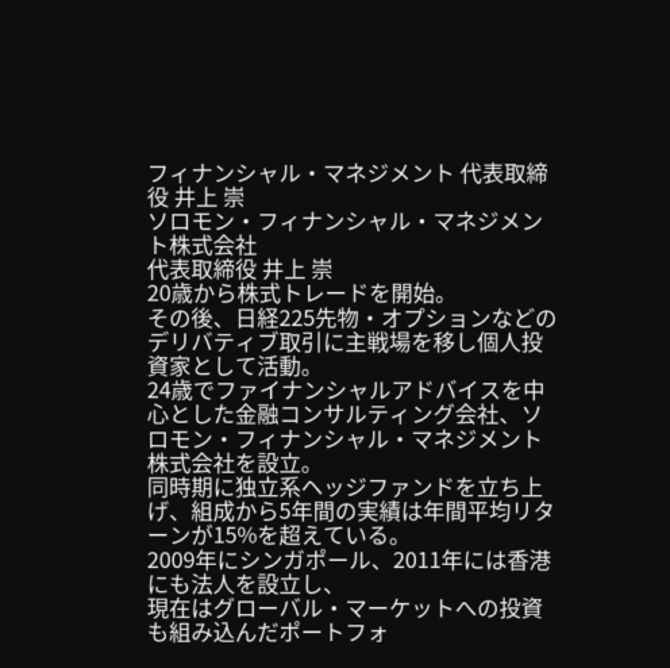フィナンシャル・マネジメント 代表取締役 井上 崇
ソロモン・フィナンシャル・マネジメント株式会社
代表取締役 井上 崇
20歳から株式トレードを開始。
その後、日経225先物・オプションなどのデリバティブ取引に主戦場を移し個人投資家として活動。
24歳でファイナンシャルアドバイスを中心とした金融コンサルティング会社、ソロモン・フィナンシャル・マネジメント株式会社を設立。
同時期に独立系ヘッジファンドを立ち上げ、組成から5年間の実績は年間平均リターンが15%を超えている。
2009年にシンガポール、2011年には香港にも法人を設立し、
現在はグローバル・マーケットへの投資も組み込んだポートフォ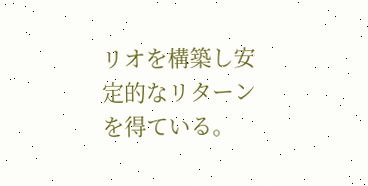リオを構築し安定的なリターンを得ている。